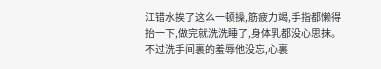江错水挨了这么一顿操,筋疲力竭,手指都懒得抬一下,做完就洗洗睡了,身体乳都没心思抹。
不过洗手间裏的羞辱他没忘,心裏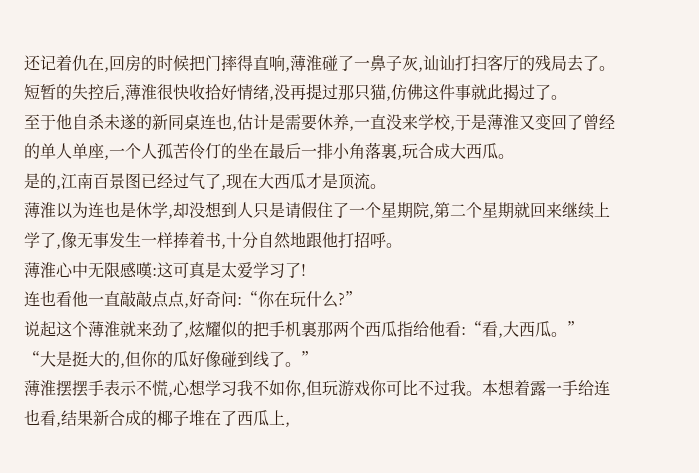还记着仇在,回房的时候把门摔得直响,薄淮碰了一鼻子灰,讪讪打扫客厅的残局去了。
短暂的失控后,薄淮很快收拾好情绪,没再提过那只猫,仿佛这件事就此揭过了。
至于他自杀未遂的新同桌连也,估计是需要休养,一直没来学校,于是薄淮又变回了曾经的单人单座,一个人孤苦伶仃的坐在最后一排小角落裏,玩合成大西瓜。
是的,江南百景图已经过气了,现在大西瓜才是顶流。
薄淮以为连也是休学,却没想到人只是请假住了一个星期院,第二个星期就回来继续上学了,像无事发生一样捧着书,十分自然地跟他打招呼。
薄淮心中无限感嘆:这可真是太爱学习了!
连也看他一直敲敲点点,好奇问:“你在玩什么?”
说起这个薄淮就来劲了,炫耀似的把手机裏那两个西瓜指给他看:“看,大西瓜。”
“大是挺大的,但你的瓜好像碰到线了。”
薄淮摆摆手表示不慌,心想学习我不如你,但玩游戏你可比不过我。本想着露一手给连也看,结果新合成的椰子堆在了西瓜上,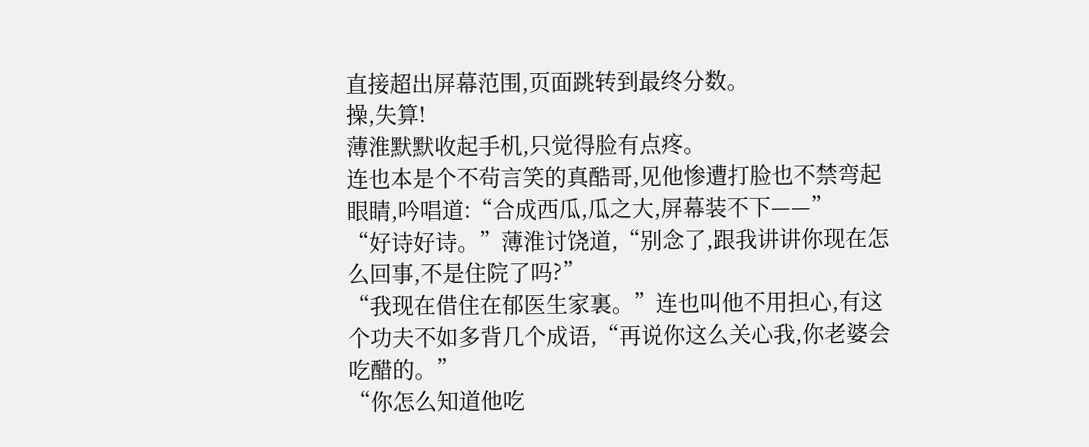直接超出屏幕范围,页面跳转到最终分数。
操,失算!
薄淮默默收起手机,只觉得脸有点疼。
连也本是个不茍言笑的真酷哥,见他惨遭打脸也不禁弯起眼睛,吟唱道:“合成西瓜,瓜之大,屏幕装不下——”
“好诗好诗。”薄淮讨饶道,“别念了,跟我讲讲你现在怎么回事,不是住院了吗?”
“我现在借住在郁医生家裏。”连也叫他不用担心,有这个功夫不如多背几个成语,“再说你这么关心我,你老婆会吃醋的。”
“你怎么知道他吃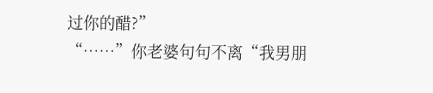过你的醋?”
“……”你老婆句句不离“我男朋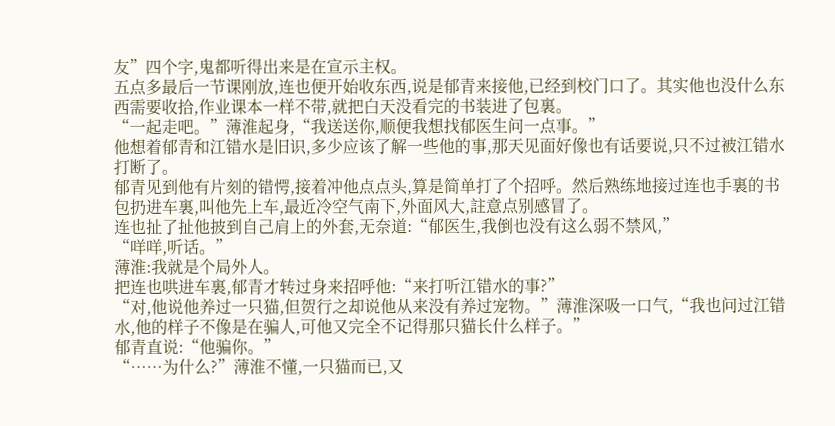友”四个字,鬼都听得出来是在宣示主权。
五点多最后一节课刚放,连也便开始收东西,说是郁青来接他,已经到校门口了。其实他也没什么东西需要收拾,作业课本一样不带,就把白天没看完的书装进了包裏。
“一起走吧。”薄淮起身,“我送送你,顺便我想找郁医生问一点事。”
他想着郁青和江错水是旧识,多少应该了解一些他的事,那天见面好像也有话要说,只不过被江错水打断了。
郁青见到他有片刻的错愕,接着冲他点点头,算是简单打了个招呼。然后熟练地接过连也手裏的书包扔进车裏,叫他先上车,最近冷空气南下,外面风大,註意点别感冒了。
连也扯了扯他披到自己肩上的外套,无奈道:“郁医生,我倒也没有这么弱不禁风,”
“咩咩,听话。”
薄淮:我就是个局外人。
把连也哄进车裏,郁青才转过身来招呼他:“来打听江错水的事?”
“对,他说他养过一只猫,但贺行之却说他从来没有养过宠物。”薄淮深吸一口气,“我也问过江错水,他的样子不像是在骗人,可他又完全不记得那只猫长什么样子。”
郁青直说:“他骗你。”
“……为什么?”薄淮不懂,一只猫而已,又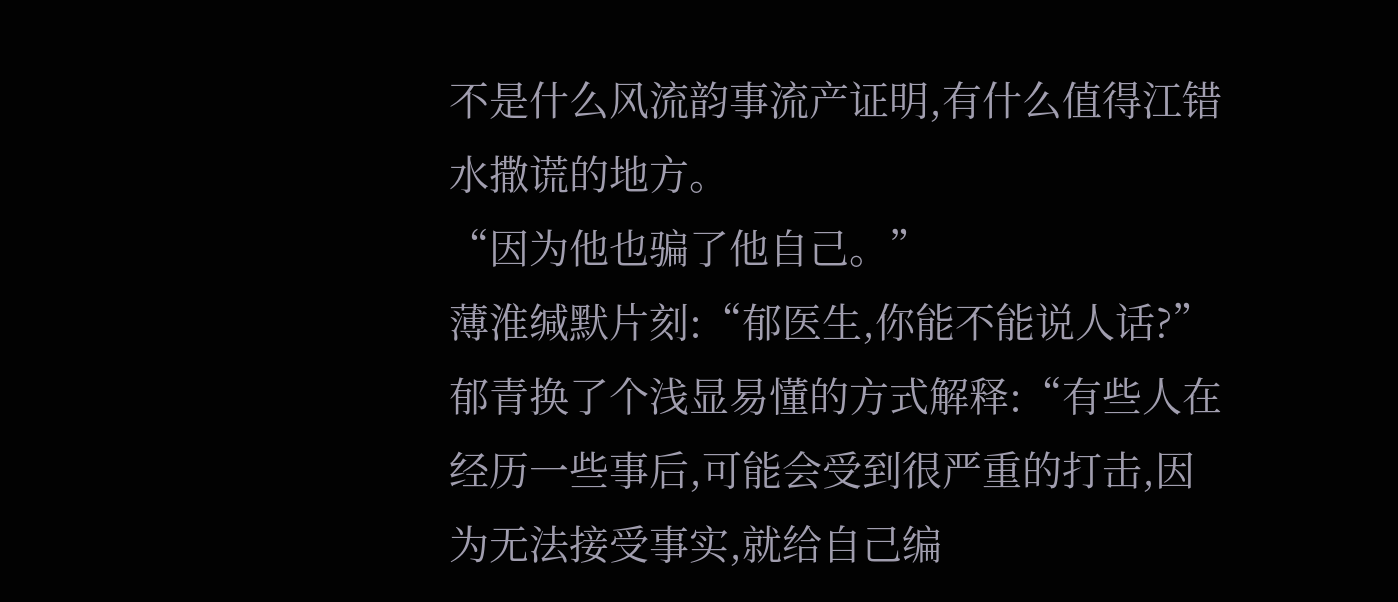不是什么风流韵事流产证明,有什么值得江错水撒谎的地方。
“因为他也骗了他自己。”
薄淮缄默片刻:“郁医生,你能不能说人话?”
郁青换了个浅显易懂的方式解释:“有些人在经历一些事后,可能会受到很严重的打击,因为无法接受事实,就给自己编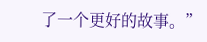了一个更好的故事。”